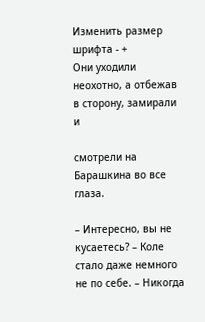Изменить размер шрифта - +
Они уходили неохотно, а отбежав в сторону, замирали и

смотрели на Барашкина во все глаза.

– Интересно, вы не кусаетесь? – Коле стало даже немного не по себе. – Никогда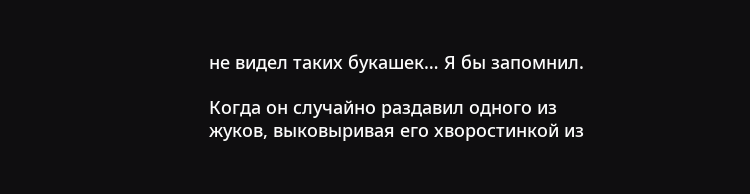не видел таких букашек… Я бы запомнил.

Когда он случайно раздавил одного из жуков, выковыривая его хворостинкой из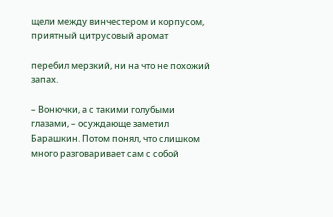щели между винчестером и корпусом, приятный цитрусовый аромат

перебил мерзкий, ни на что не похожий запах.

– Вонючки, а с такими голубыми глазами, – осуждающе заметил Барашкин. Потом понял, что слишком много разговаривает сам с собой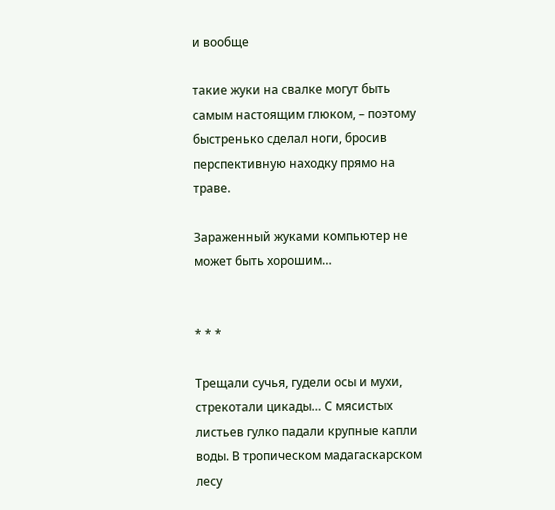и вообще

такие жуки на свалке могут быть самым настоящим глюком, – поэтому быстренько сделал ноги, бросив перспективную находку прямо на траве.

Зараженный жуками компьютер не может быть хорошим…


* * *

Трещали сучья, гудели осы и мухи, стрекотали цикады… С мясистых листьев гулко падали крупные капли воды. В тропическом мадагаскарском лесу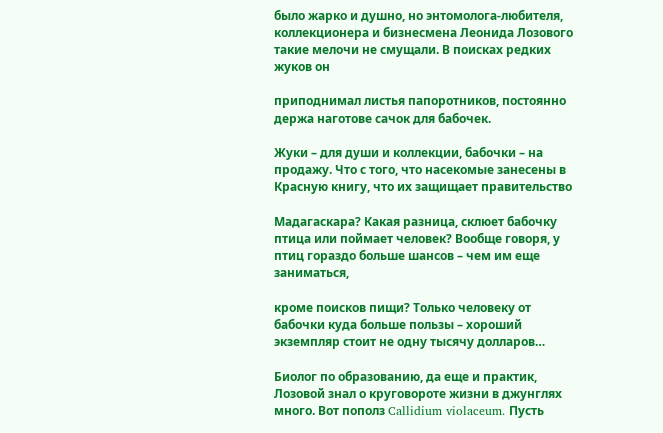было жарко и душно, но энтомолога-любителя, коллекционера и бизнесмена Леонида Лозового такие мелочи не смущали. В поисках редких жуков он

приподнимал листья папоротников, постоянно держа наготове сачок для бабочек.

Жуки – для души и коллекции, бабочки – на продажу. Что с того, что насекомые занесены в Красную книгу, что их защищает правительство

Мадагаскара? Какая разница, склюет бабочку птица или поймает человек? Вообще говоря, у птиц гораздо больше шансов – чем им еще заниматься,

кроме поисков пищи? Только человеку от бабочки куда больше пользы – хороший экземпляр стоит не одну тысячу долларов…

Биолог по образованию, да еще и практик, Лозовой знал о круговороте жизни в джунглях много. Вот пополз Callidium violaceum. Пусть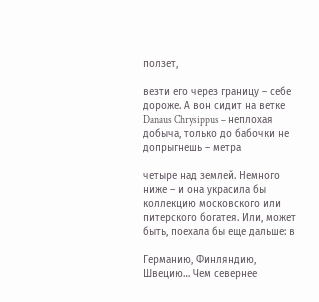ползет,

везти его через границу – себе дороже. А вон сидит на ветке Danaus Chrysippus – неплохая добыча, только до бабочки не допрыгнешь – метра

четыре над землей. Немного ниже – и она украсила бы коллекцию московского или питерского богатея. Или, может быть, поехала бы еще дальше: в

Германию, Финляндию, Швецию… Чем севернее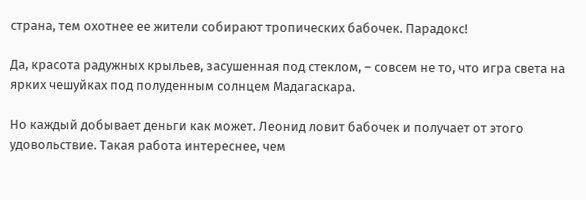страна, тем охотнее ее жители собирают тропических бабочек. Парадокс!

Да, красота радужных крыльев, засушенная под стеклом, – совсем не то, что игра света на ярких чешуйках под полуденным солнцем Мадагаскара.

Но каждый добывает деньги как может. Леонид ловит бабочек и получает от этого удовольствие. Такая работа интереснее, чем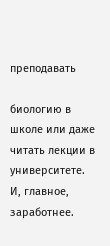преподавать

биологию в школе или даже читать лекции в университете. И, главное, заработнее.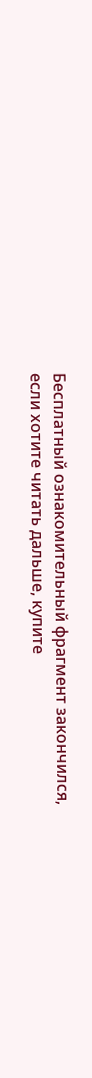Бесплатный ознакомительный фрагмент закончился, если хотите читать дальше, купите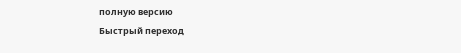полную версию
Быстрый переход